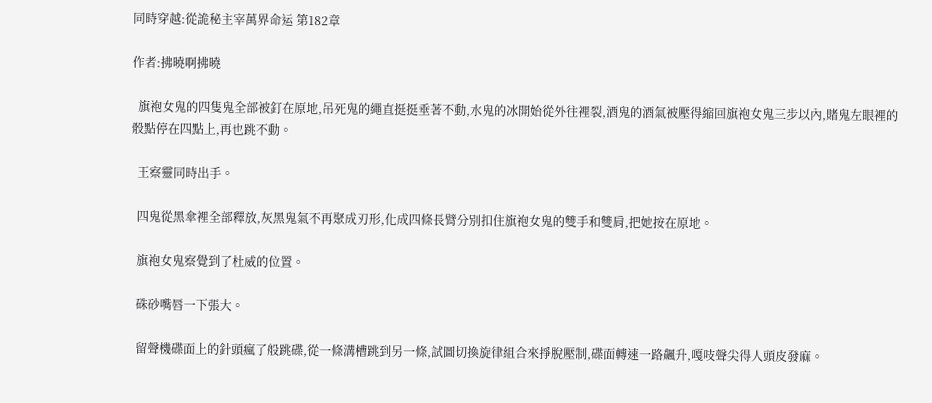同時穿越:從詭秘主宰萬界命运 第182章

作者:拂曉啊拂曉

  旗袍女鬼的四隻鬼全部被釘在原地,吊死鬼的繩直挺挺垂著不動,水鬼的冰開始從外往裡裂,酒鬼的酒氣被壓得縮回旗袍女鬼三步以內,賭鬼左眼裡的骰點停在四點上,再也跳不動。

  王察靈同時出手。

  四鬼從黑傘裡全部釋放,灰黑鬼氣不再聚成刃形,化成四條長臂分別扣住旗袍女鬼的雙手和雙肩,把她按在原地。

  旗袍女鬼察覺到了杜威的位置。

  硃砂嘴唇一下張大。

  留聲機碟面上的針頭瘋了般跳碟,從一條溝槽跳到另一條,試圖切換旋律組合來掙脫壓制,碟面轉速一路飆升,嘎吱聲尖得人頭皮發麻。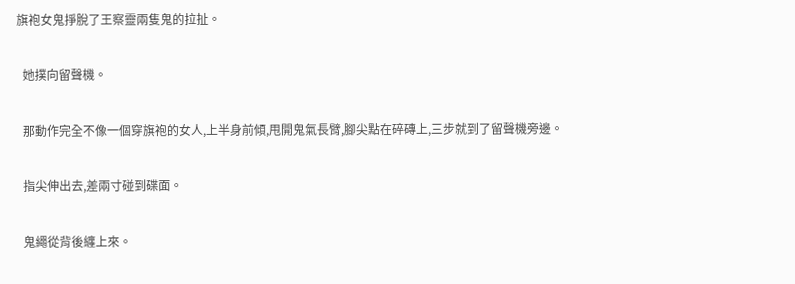旗袍女鬼掙脫了王察靈兩隻鬼的拉扯。

  她撲向留聲機。

  那動作完全不像一個穿旗袍的女人,上半身前傾,甩開鬼氣長臂,腳尖點在碎磚上,三步就到了留聲機旁邊。

  指尖伸出去,差兩寸碰到碟面。

  鬼繩從背後纏上來。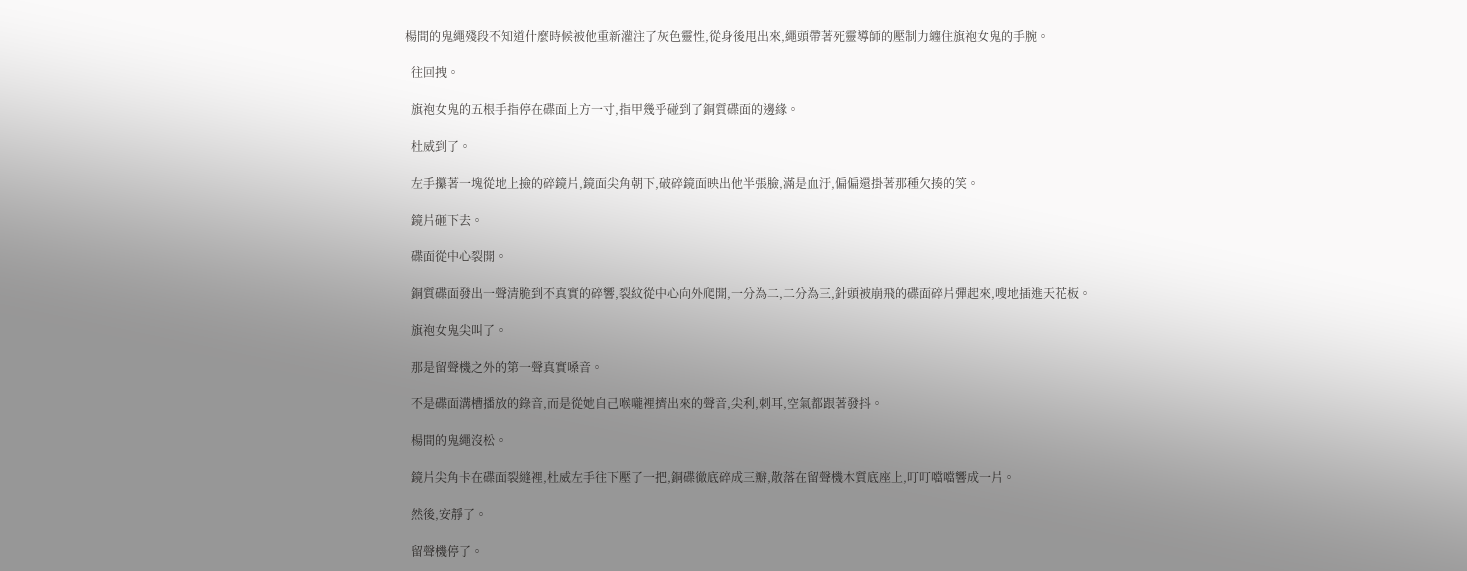楊間的鬼繩殘段不知道什麼時候被他重新灌注了灰色靈性,從身後甩出來,繩頭帶著死靈導師的壓制力纏住旗袍女鬼的手腕。

  往回拽。

  旗袍女鬼的五根手指停在碟面上方一寸,指甲幾乎碰到了銅質碟面的邊緣。

  杜威到了。

  左手攥著一塊從地上撿的碎鏡片,鏡面尖角朝下,破碎鏡面映出他半張臉,滿是血汙,偏偏還掛著那種欠揍的笑。

  鏡片砸下去。

  碟面從中心裂開。

  銅質碟面發出一聲清脆到不真實的碎響,裂紋從中心向外爬開,一分為二,二分為三,針頭被崩飛的碟面碎片彈起來,嗖地插進天花板。

  旗袍女鬼尖叫了。

  那是留聲機之外的第一聲真實嗓音。

  不是碟面溝槽播放的錄音,而是從她自己喉嚨裡擠出來的聲音,尖利,刺耳,空氣都跟著發抖。

  楊間的鬼繩沒松。

  鏡片尖角卡在碟面裂縫裡,杜威左手往下壓了一把,銅碟徹底碎成三瓣,散落在留聲機木質底座上,叮叮噹噹響成一片。

  然後,安靜了。

  留聲機停了。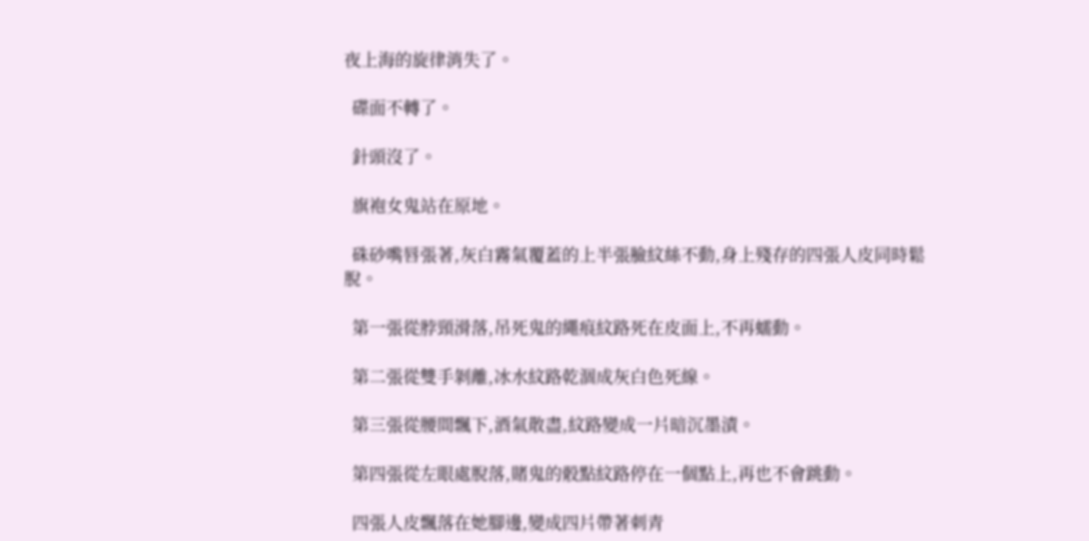夜上海的旋律消失了。

  碟面不轉了。

  針頭沒了。

  旗袍女鬼站在原地。

  硃砂嘴唇張著,灰白霧氣覆蓋的上半張臉紋絲不動,身上殘存的四張人皮同時鬆脫。

  第一張從脖頸滑落,吊死鬼的繩痕紋路死在皮面上,不再蠕動。

  第二張從雙手剝離,冰水紋路乾涸成灰白色死線。

  第三張從腰間飄下,酒氣散盡,紋路變成一片暗沉墨漬。

  第四張從左眼處脫落,賭鬼的骰點紋路停在一個點上,再也不會跳動。

  四張人皮飄落在她腳邊,變成四片帶著刺青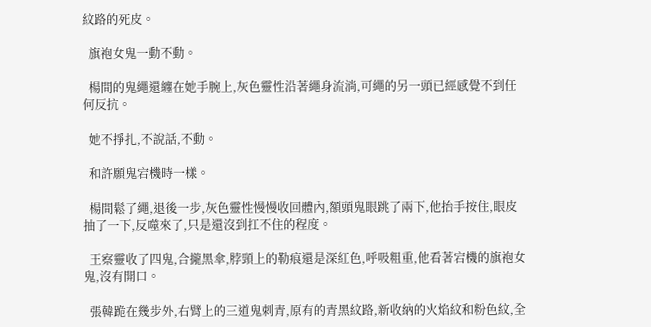紋路的死皮。

  旗袍女鬼一動不動。

  楊間的鬼繩還纏在她手腕上,灰色靈性沿著繩身流淌,可繩的另一頭已經感覺不到任何反抗。

  她不掙扎,不說話,不動。

  和許願鬼宕機時一樣。

  楊間鬆了繩,退後一步,灰色靈性慢慢收回體內,額頭鬼眼跳了兩下,他抬手按住,眼皮抽了一下,反噬來了,只是還沒到扛不住的程度。

  王察靈收了四鬼,合攏黑傘,脖頸上的勒痕還是深紅色,呼吸粗重,他看著宕機的旗袍女鬼,沒有開口。

  張韓跪在幾步外,右臂上的三道鬼刺青,原有的青黑紋路,新收納的火焰紋和粉色紋,全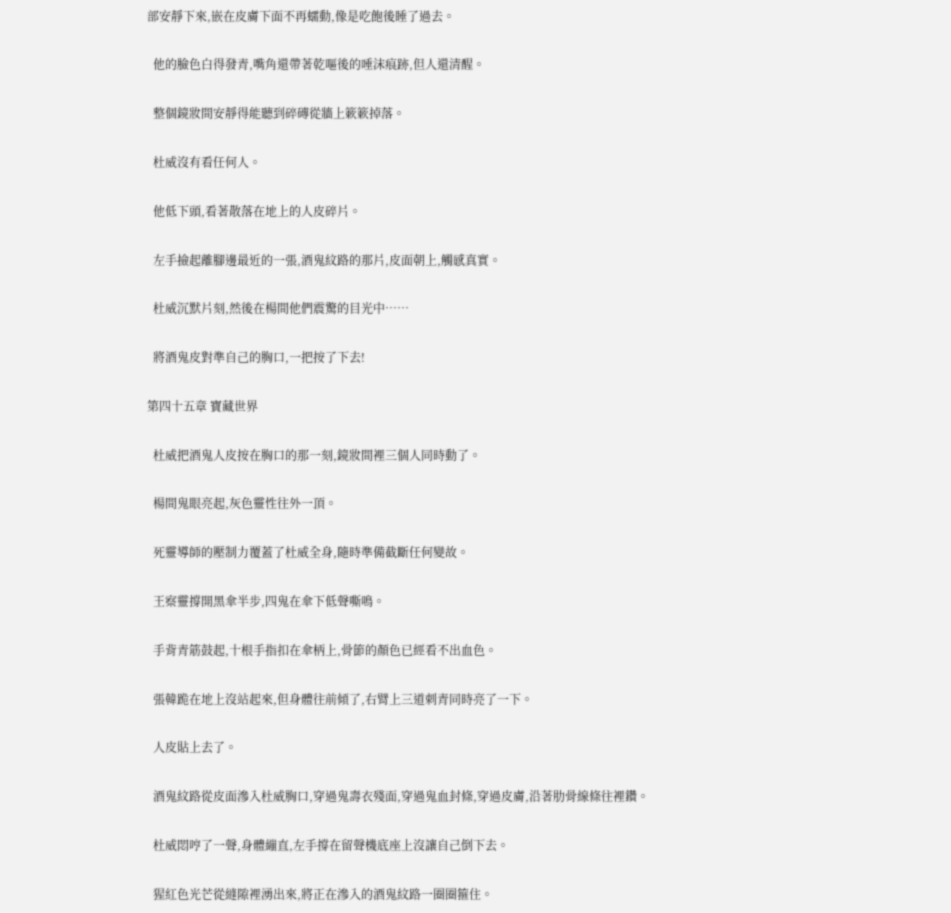部安靜下來,嵌在皮膚下面不再蠕動,像是吃飽後睡了過去。

  他的臉色白得發青,嘴角還帶著乾嘔後的唾沫痕跡,但人還清醒。

  整個鏡妝間安靜得能聽到碎磚從牆上簌簌掉落。

  杜威沒有看任何人。

  他低下頭,看著散落在地上的人皮碎片。

  左手撿起離腳邊最近的一張,酒鬼紋路的那片,皮面朝上,觸感真實。

  杜威沉默片刻,然後在楊間他們震驚的目光中……

  將酒鬼皮對準自己的胸口,一把按了下去!

第四十五章 寶藏世界

  杜威把酒鬼人皮按在胸口的那一刻,鏡妝間裡三個人同時動了。

  楊間鬼眼亮起,灰色靈性往外一頂。

  死靈導師的壓制力覆蓋了杜威全身,隨時準備截斷任何變故。

  王察靈撐開黑傘半步,四鬼在傘下低聲嘶鳴。

  手背青筋鼓起,十根手指扣在傘柄上,骨節的顏色已經看不出血色。

  張韓跪在地上沒站起來,但身體往前傾了,右臂上三道刺青同時亮了一下。

  人皮貼上去了。

  酒鬼紋路從皮面滲入杜威胸口,穿過鬼壽衣殘面,穿過鬼血封條,穿過皮膚,沿著肋骨線條往裡鑽。

  杜威悶哼了一聲,身體繃直,左手撐在留聲機底座上沒讓自己倒下去。

  猩紅色光芒從縫隙裡湧出來,將正在滲入的酒鬼紋路一圈圈箍住。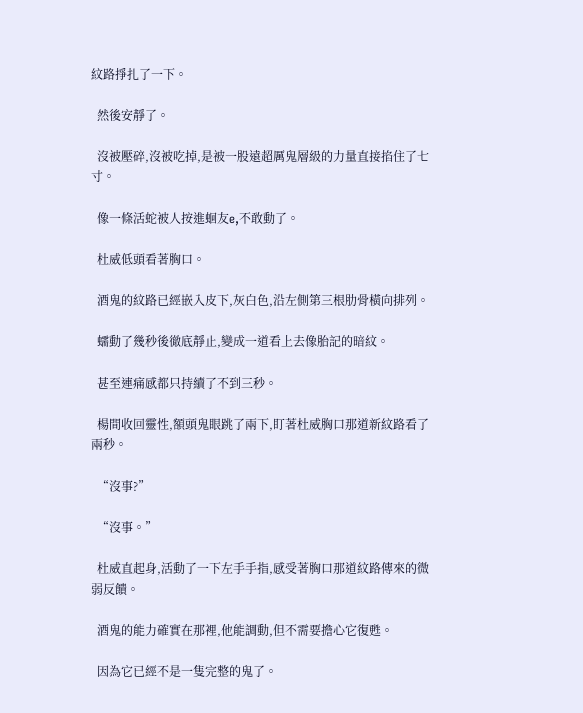紋路掙扎了一下。

  然後安靜了。

  沒被壓碎,沒被吃掉,是被一股遠超厲鬼層級的力量直接掐住了七寸。

  像一條活蛇被人按進蛔友e,不敢動了。

  杜威低頭看著胸口。

  酒鬼的紋路已經嵌入皮下,灰白色,沿左側第三根肋骨橫向排列。

  蠕動了幾秒後徹底靜止,變成一道看上去像胎記的暗紋。

  甚至連痛感都只持續了不到三秒。

  楊間收回靈性,額頭鬼眼跳了兩下,盯著杜威胸口那道新紋路看了兩秒。

  “沒事?”

  “沒事。”

  杜威直起身,活動了一下左手手指,感受著胸口那道紋路傳來的微弱反饋。

  酒鬼的能力確實在那裡,他能調動,但不需要擔心它復甦。

  因為它已經不是一隻完整的鬼了。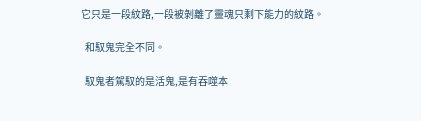它只是一段紋路,一段被剝離了靈魂只剩下能力的紋路。

  和馭鬼完全不同。

  馭鬼者駕馭的是活鬼,是有吞噬本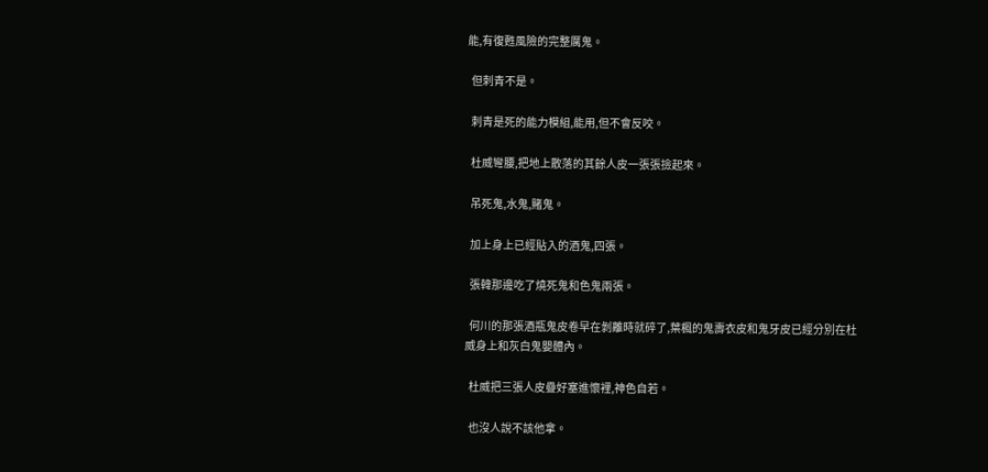能,有復甦風險的完整厲鬼。

  但刺青不是。

  刺青是死的能力模組,能用,但不會反咬。

  杜威彎腰,把地上散落的其餘人皮一張張撿起來。

  吊死鬼,水鬼,賭鬼。

  加上身上已經貼入的酒鬼,四張。

  張韓那邊吃了燒死鬼和色鬼兩張。

  何川的那張酒瓶鬼皮卷早在剝離時就碎了,葉楓的鬼壽衣皮和鬼牙皮已經分別在杜威身上和灰白鬼嬰體內。

  杜威把三張人皮疊好塞進懷裡,神色自若。

  也沒人說不該他拿。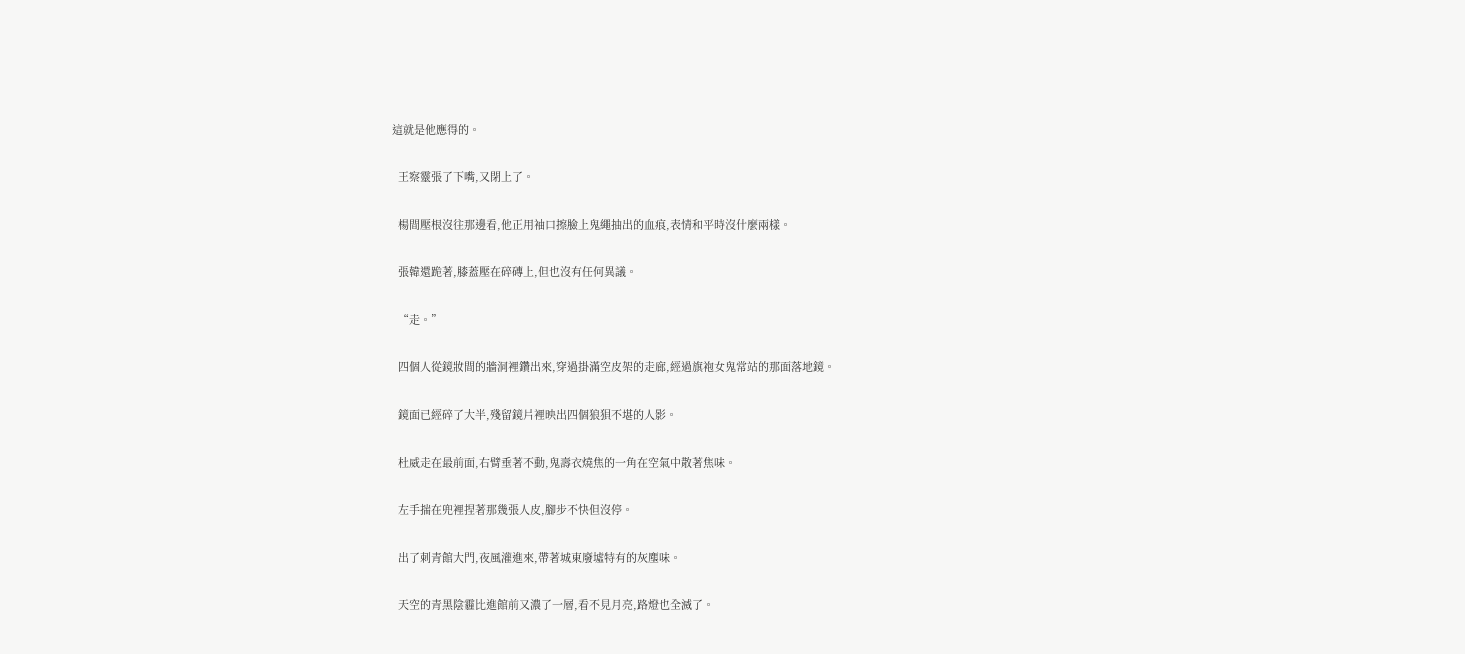這就是他應得的。

  王察靈張了下嘴,又閉上了。

  楊間壓根沒往那邊看,他正用袖口擦臉上鬼繩抽出的血痕,表情和平時沒什麼兩樣。

  張韓還跪著,膝蓋壓在碎磚上,但也沒有任何異議。

  “走。”

  四個人從鏡妝間的牆洞裡鑽出來,穿過掛滿空皮架的走廊,經過旗袍女鬼常站的那面落地鏡。

  鏡面已經碎了大半,殘留鏡片裡映出四個狼狽不堪的人影。

  杜威走在最前面,右臂垂著不動,鬼壽衣燒焦的一角在空氣中散著焦味。

  左手揣在兜裡捏著那幾張人皮,腳步不快但沒停。

  出了刺青館大門,夜風灌進來,帶著城東廢墟特有的灰塵味。

  天空的青黑陰霾比進館前又濃了一層,看不見月亮,路燈也全滅了。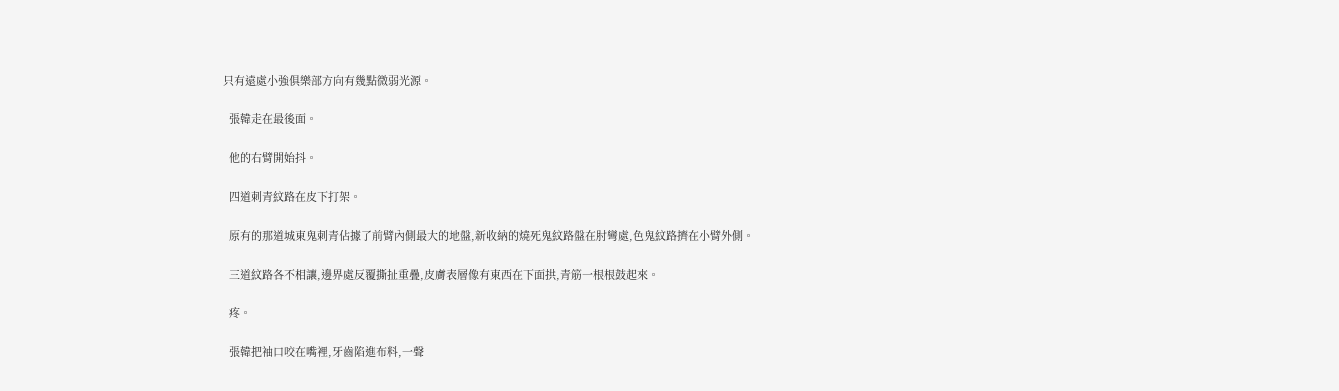只有遠處小強俱樂部方向有幾點微弱光源。

  張韓走在最後面。

  他的右臂開始抖。

  四道刺青紋路在皮下打架。

  原有的那道城東鬼刺青佔據了前臂內側最大的地盤,新收納的燒死鬼紋路盤在肘彎處,色鬼紋路擠在小臂外側。

  三道紋路各不相讓,邊界處反覆撕扯重疊,皮膚表層像有東西在下面拱,青筋一根根鼓起來。

  疼。

  張韓把袖口咬在嘴裡,牙齒陷進布料,一聲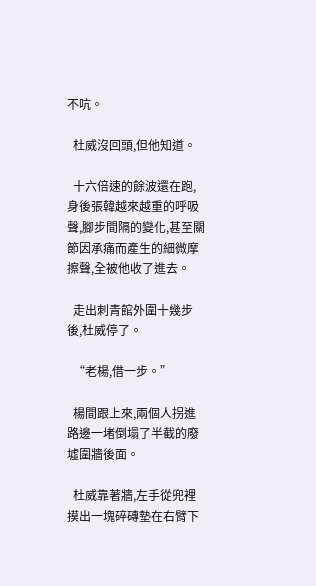不吭。

  杜威沒回頭,但他知道。

  十六倍速的餘波還在跑,身後張韓越來越重的呼吸聲,腳步間隔的變化,甚至關節因承痛而產生的細微摩擦聲,全被他收了進去。

  走出刺青館外圍十幾步後,杜威停了。

  “老楊,借一步。”

  楊間跟上來,兩個人拐進路邊一堵倒塌了半截的廢墟圍牆後面。

  杜威靠著牆,左手從兜裡摸出一塊碎磚墊在右臂下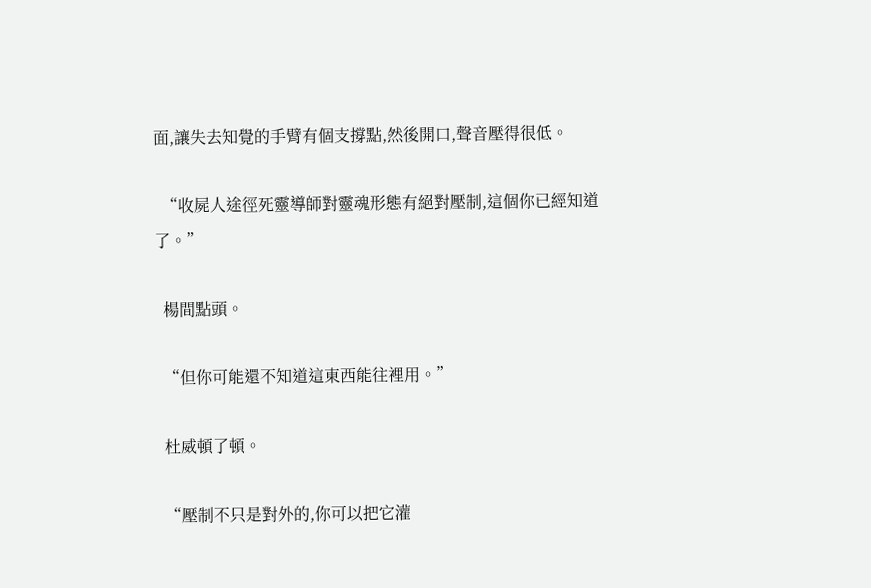面,讓失去知覺的手臂有個支撐點,然後開口,聲音壓得很低。

  “收屍人途徑死靈導師對靈魂形態有絕對壓制,這個你已經知道了。”

  楊間點頭。

  “但你可能還不知道這東西能往裡用。”

  杜威頓了頓。

  “壓制不只是對外的,你可以把它灌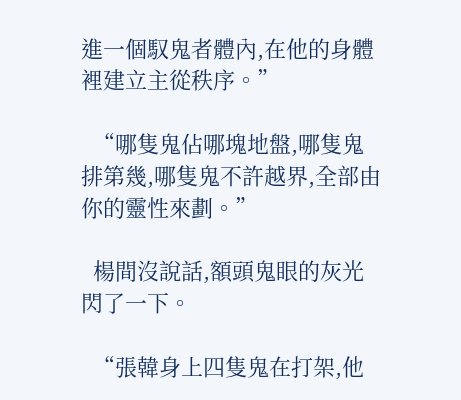進一個馭鬼者體內,在他的身體裡建立主從秩序。”

  “哪隻鬼佔哪塊地盤,哪隻鬼排第幾,哪隻鬼不許越界,全部由你的靈性來劃。”

  楊間沒說話,額頭鬼眼的灰光閃了一下。

  “張韓身上四隻鬼在打架,他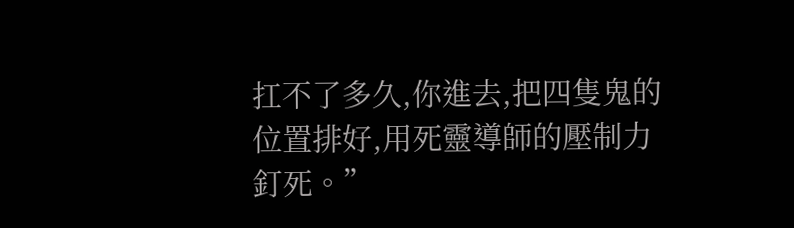扛不了多久,你進去,把四隻鬼的位置排好,用死靈導師的壓制力釘死。”